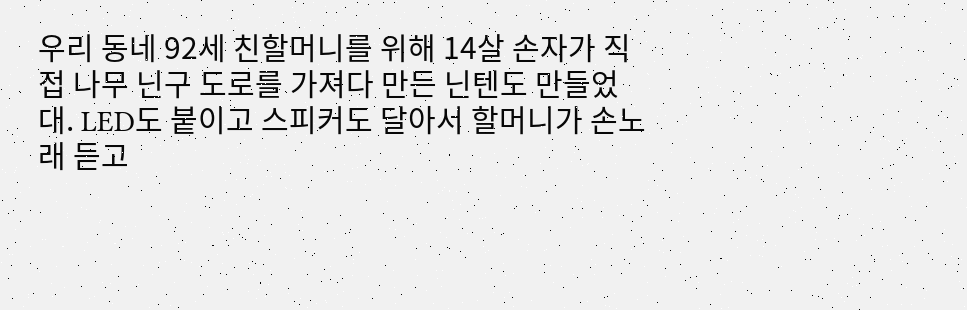우리 동네 92세 친할머니를 위해 14살 손자가 직접 나무 닌구 도로를 가져다 만든 닌텐도 만들었대. LED도 붙이고 스피커도 달아서 할머니가 손노래 듣고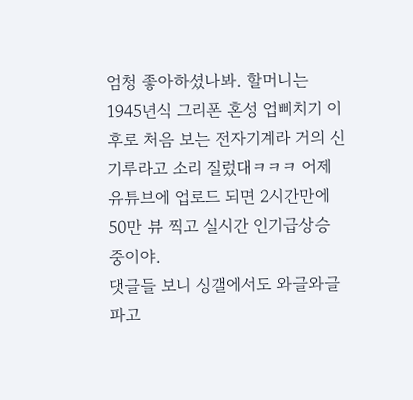엄청 좋아하셨나봐. 할머니는 1945년식 그리폰 혼성 업삐치기 이후로 처음 보는 전자기계라 거의 신기루라고 소리 질렀대ㅋㅋㅋ 어제 유튜브에 업로드 되면 2시간만에 50만 뷰 찍고 실시간 인기급상승 중이야.
댓글들 보니 싱갤에서도 와글와글 파고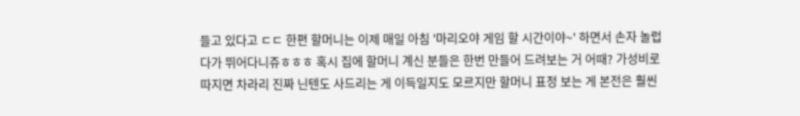들고 있다고 ㄷㄷ 한편 할머니는 이제 매일 아침 '마리오야 게임 할 시간이야~' 하면서 손자 놀럽다가 뛰어다니쥬ㅎㅎㅎ 혹시 집에 할머니 계신 분들은 한번 만들어 드려보는 거 어때? 가성비로 따지면 차라리 진짜 닌텐도 사드리는 게 이득일지도 모르지만 할머니 표정 보는 게 본전은 훨씬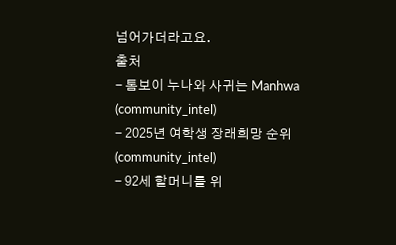넘어가더라고요.
출처
- 톰보이 누나와 사귀는 Manhwa (community_intel)
- 2025년 여학생 장래희망 순위 (community_intel)
- 92세 할머니를 위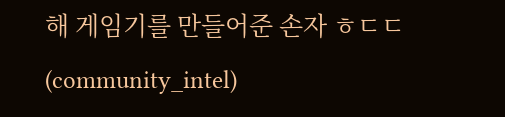해 게임기를 만들어준 손자 ㅎㄷㄷ (community_intel)